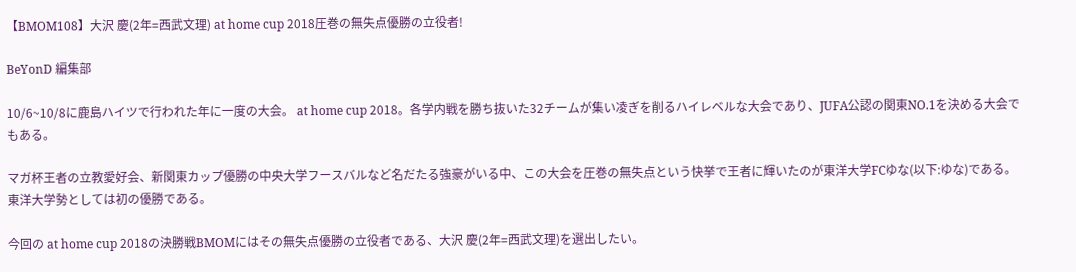【BMOM108】大沢 慶(2年=西武文理) at home cup 2018圧巻の無失点優勝の立役者!

BeYonD 編集部

10/6~10/8に鹿島ハイツで行われた年に一度の大会。 at home cup 2018。各学内戦を勝ち抜いた32チームが集い凌ぎを削るハイレベルな大会であり、JUFA公認の関東NO.1を決める大会でもある。

マガ杯王者の立教愛好会、新関東カップ優勝の中央大学フースバルなど名だたる強豪がいる中、この大会を圧巻の無失点という快挙で王者に輝いたのが東洋大学FCゆな(以下:ゆな)である。東洋大学勢としては初の優勝である。

今回の at home cup 2018の決勝戦BMOMにはその無失点優勝の立役者である、大沢 慶(2年=西武文理)を選出したい。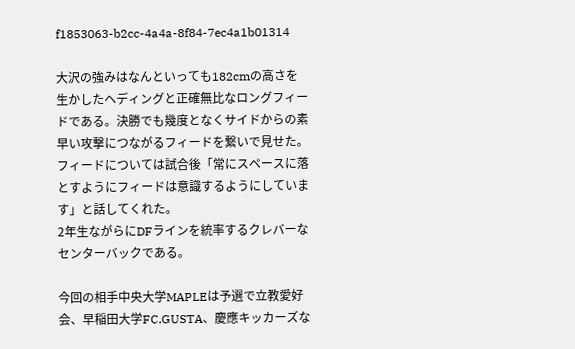f1853063-b2cc-4a4a-8f84-7ec4a1b01314

大沢の強みはなんといっても182cmの高さを生かしたヘディングと正確無比なロングフィードである。決勝でも幾度となくサイドからの素早い攻撃につながるフィードを繋いで見せた。フィードについては試合後「常にスペースに落とすようにフィードは意識するようにしています」と話してくれた。
2年生ながらにDFラインを統率するクレバーなセンターバックである。

今回の相手中央大学MAPLEは予選で立教愛好会、早稲田大学FC.GUSTA、慶應キッカーズな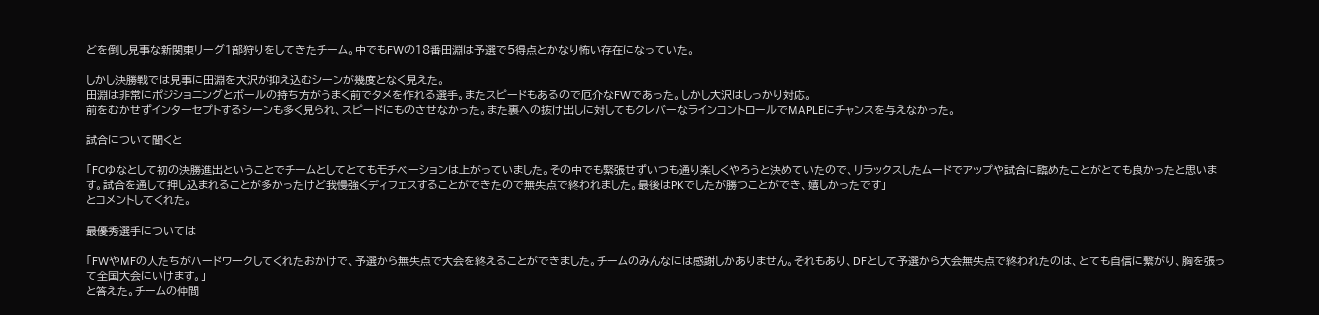どを倒し見事な新関東リーグ1部狩りをしてきたチーム。中でもFWの18番田淵は予選で5得点とかなり怖い存在になっていた。

しかし決勝戦では見事に田淵を大沢が抑え込むシーンが幾度となく見えた。
田淵は非常にポジショニングとボールの持ち方がうまく前でタメを作れる選手。またスピードもあるので厄介なFWであった。しかし大沢はしっかり対応。
前をむかせずインターセプトするシーンも多く見られ、スピードにものさせなかった。また裏への抜け出しに対してもクレバーなラインコントロールでMAPLEにチャンスを与えなかった。

試合について聞くと

「FCゆなとして初の決勝進出ということでチームとしてとてもモチベーションは上がっていました。その中でも緊張せずいつも通り楽しくやろうと決めていたので、リラックスしたムードでアップや試合に臨めたことがとても良かったと思います。試合を通して押し込まれることが多かったけど我慢強くディフェスすることができたので無失点で終われました。最後はPKでしたが勝つことができ、嬉しかったです」
とコメントしてくれた。

最優秀選手については

「FWやMFの人たちがハードワークしてくれたおかけで、予選から無失点で大会を終えることができました。チームのみんなには感謝しかありません。それもあり、DFとして予選から大会無失点で終われたのは、とても自信に繋がり、胸を張って全国大会にいけます。」
と答えた。チームの仲間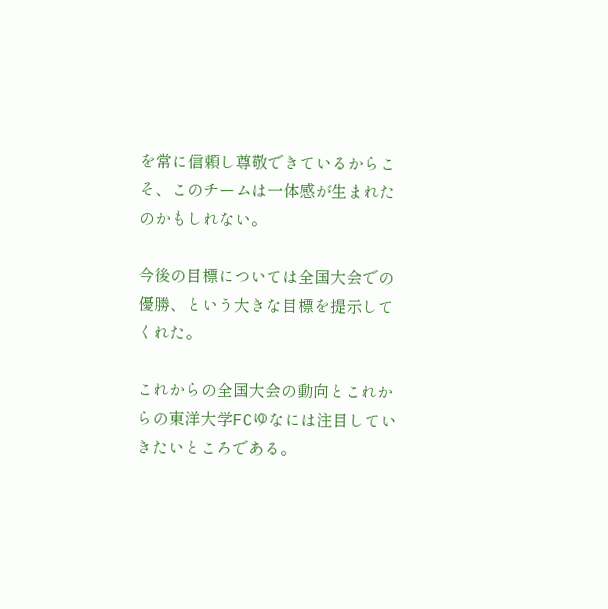を常に信頼し尊敬できているからこそ、このチームは一体感が生まれたのかもしれない。

今後の目標については全国大会での優勝、という大きな目標を提示してくれた。

これからの全国大会の動向とこれからの東洋大学FCゆなには注目していきたいところである。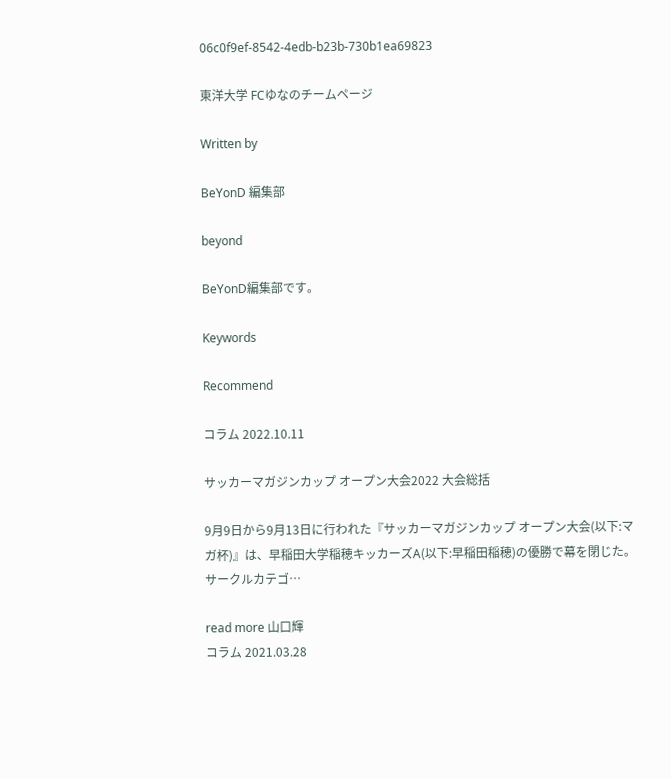06c0f9ef-8542-4edb-b23b-730b1ea69823

東洋大学 FCゆなのチームページ

Written by

BeYonD 編集部

beyond

BeYonD編集部です。

Keywords

Recommend

コラム 2022.10.11

サッカーマガジンカップ オープン大会2022 大会総括

9月9日から9月13日に行われた『サッカーマガジンカップ オープン大会(以下:マガ杯)』は、早稲田大学稲穂キッカーズA(以下:早稲田稲穂)の優勝で幕を閉じた。   サークルカテゴ…

read more 山口輝
コラム 2021.03.28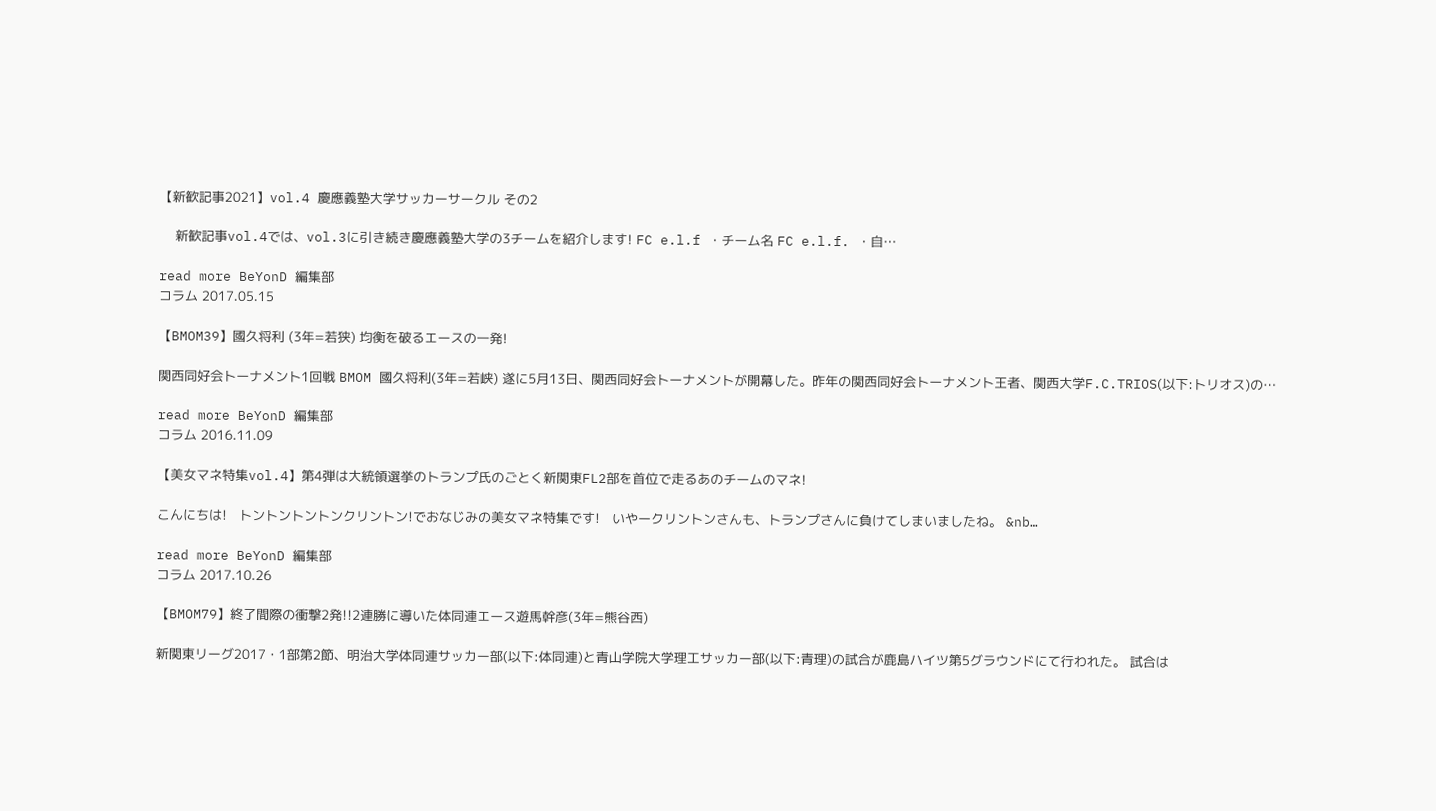【新歓記事2021】vol.4 慶應義塾大学サッカーサークル その2

    新歓記事vol.4では、vol.3に引き続き慶應義塾大学の3チームを紹介します! FC e.l.f ・チーム名 FC e.l.f. ・自…

read more BeYonD 編集部
コラム 2017.05.15

【BMOM39】國久将利 (3年=若狭) 均衡を破るエースの一発!

関西同好会トーナメント1回戦 BMOM 國久将利(3年=若峡) 遂に5月13日、関西同好会トーナメントが開幕した。昨年の関西同好会トーナメント王者、関西大学F.C.TRIOS(以下:トリオス)の…

read more BeYonD 編集部
コラム 2016.11.09

【美女マネ特集vol.4】第4弾は大統領選挙のトランプ氏のごとく新関東FL2部を首位で走るあのチームのマネ!

こんにちは!   トントントントンクリントン!でおなじみの美女マネ特集です!   いやークリントンさんも、トランプさんに負けてしまいましたね。 &nb…

read more BeYonD 編集部
コラム 2017.10.26

【BMOM79】終了間際の衝撃2発!!2連勝に導いた体同連エース遊馬幹彦(3年=熊谷西)

新関東リーグ2017・1部第2節、明治大学体同連サッカー部(以下:体同連)と青山学院大学理工サッカー部(以下:青理)の試合が鹿島ハイツ第5グラウンドにて行われた。 試合は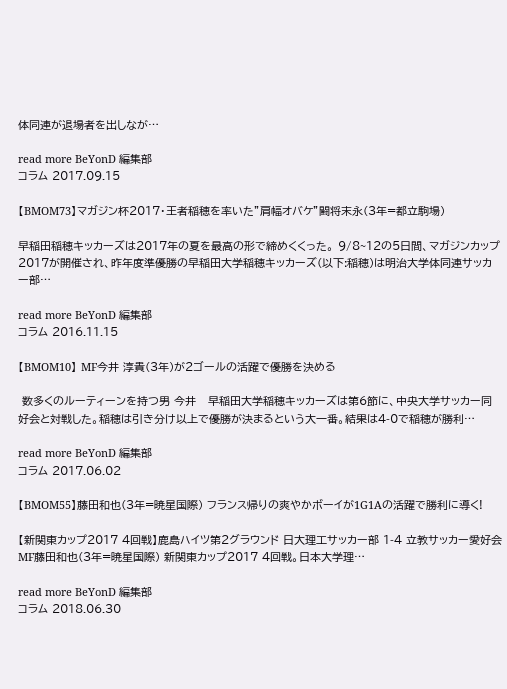体同連が退場者を出しなが…

read more BeYonD 編集部
コラム 2017.09.15

【BMOM73】マガジン杯2017・王者稲穂を率いた”肩幅オバケ”闘将末永(3年=都立駒場)

早稲田稲穂キッカーズは2017年の夏を最高の形で締めくくった。 9/8~12の5日間、マガジンカップ2017が開催され、昨年度準優勝の早稲田大学稲穂キッカーズ(以下:稲穂)は明治大学体同連サッカー部…

read more BeYonD 編集部
コラム 2016.11.15

【BMOM10】 MF今井 淳貴(3年)が2ゴールの活躍で優勝を決める

 数多くのルーティーンを持つ男 今井   早稲田大学稲穂キッカーズは第6節に、中央大学サッカー同好会と対戦した。稲穂は引き分け以上で優勝が決まるという大一番。結果は4-0で稲穂が勝利…

read more BeYonD 編集部
コラム 2017.06.02

【BMOM55】藤田和也(3年=暁星国際) フランス帰りの爽やかボーイが1G1Aの活躍で勝利に導く!

【新関東カップ2017 4回戦】鹿島ハイツ第2グラウンド 日大理工サッカー部 1-4 立教サッカー愛好会 MF藤田和也(3年=暁星国際) 新関東カップ2017 4回戦。日本大学理…

read more BeYonD 編集部
コラム 2018.06.30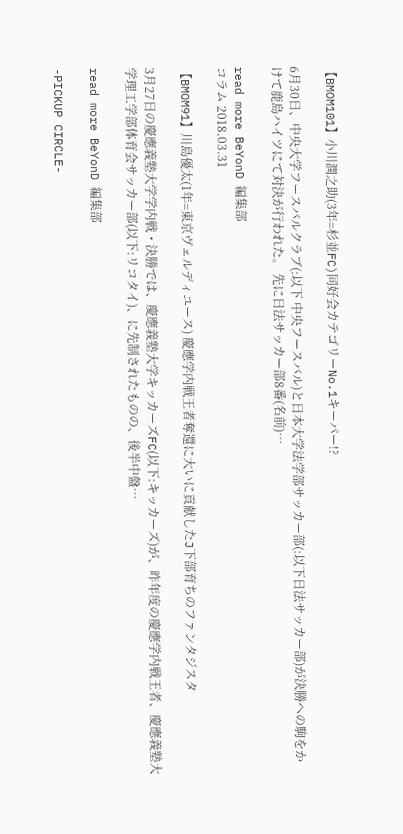【BMOM101】小川潤之助(3年=杉並FC)同好会カテゴリーNo.1キーパー!?

6月30日、中央大学フースバルクラブ(:以下 中央フースバル)と日本大学法学部サッカー部(:以下日法サッカー部)が決勝への駒をかけて鹿島ハイツにて対決が行われた。 先に日法サッカー部8番(名前)…

read more BeYonD 編集部
コラム 2018.03.31

【BMOM91】川島優太(1年=東京ヴェルディユース) 慶應学内戦王者奪還に大いに貢献したJ下部育ちのファンタジスタ

3月27日の慶應義塾大学学内戦・決勝では、慶應義塾大学キッカーズFC(以下:キッカーズ)が、昨年度の慶應学内戦王者、慶應義塾大学理工学部体育会サッカー部(以下:リコタイ)、に先制されたものの、後半中盤…

read more BeYonD 編集部

-PICKUP CIRCLE-